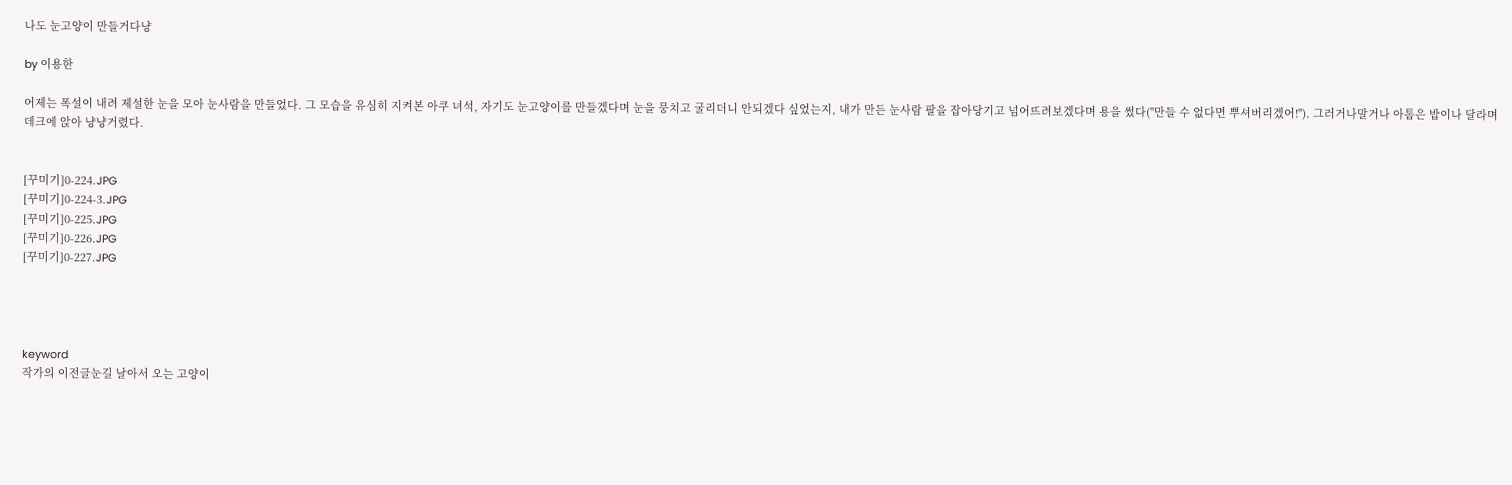나도 눈고양이 만들거다냥

by 이용한

어제는 폭설이 내려 제설한 눈을 모아 눈사람을 만들었다. 그 모습을 유심히 지켜본 아쿠 녀석, 자기도 눈고양이를 만들겠다며 눈을 뭉치고 굴리더니 안되겠다 싶었는지, 내가 만든 눈사람 팔을 잡아당기고 넘어뜨려보겠다며 용을 썼다("만들 수 없다면 뿌셔버리겠어!"). 그러거나말거나 아톰은 밥이나 달라며 데크에 앉아 냥냥거렸다.


[꾸미기]0-224.JPG
[꾸미기]0-224-3.JPG
[꾸미기]0-225.JPG
[꾸미기]0-226.JPG
[꾸미기]0-227.JPG




keyword
작가의 이전글눈길 날아서 오는 고양이